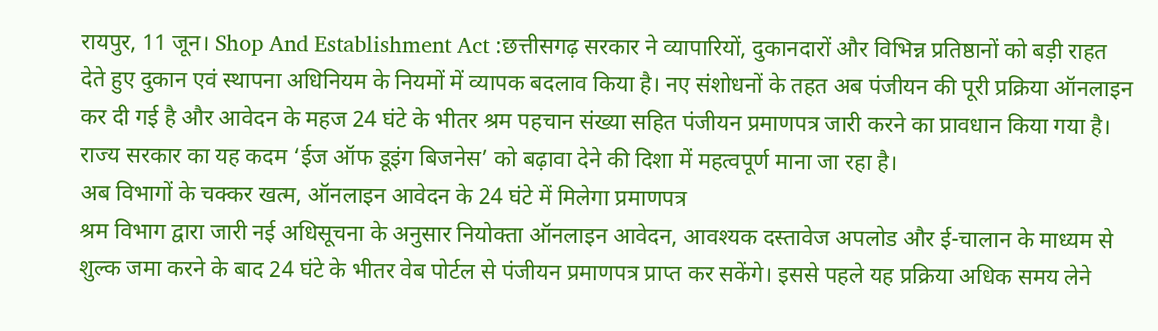रायपुर, 11 जून। Shop And Establishment Act :छत्तीसगढ़ सरकार ने व्यापारियों, दुकानदारों और विभिन्न प्रतिष्ठानों को बड़ी राहत देते हुए दुकान एवं स्थापना अधिनियम के नियमों में व्यापक बदलाव किया है। नए संशोधनों के तहत अब पंजीयन की पूरी प्रक्रिया ऑनलाइन कर दी गई है और आवेदन के महज 24 घंटे के भीतर श्रम पहचान संख्या सहित पंजीयन प्रमाणपत्र जारी करने का प्रावधान किया गया है। राज्य सरकार का यह कदम ‘ईज ऑफ डूइंग बिजनेस’ को बढ़ावा देने की दिशा में महत्वपूर्ण माना जा रहा है।
अब विभागों के चक्कर खत्म, ऑनलाइन आवेदन के 24 घंटे में मिलेगा प्रमाणपत्र
श्रम विभाग द्वारा जारी नई अधिसूचना के अनुसार नियोक्ता ऑनलाइन आवेदन, आवश्यक दस्तावेज अपलोड और ई-चालान के माध्यम से शुल्क जमा करने के बाद 24 घंटे के भीतर वेब पोर्टल से पंजीयन प्रमाणपत्र प्राप्त कर सकेंगे। इससे पहले यह प्रक्रिया अधिक समय लेने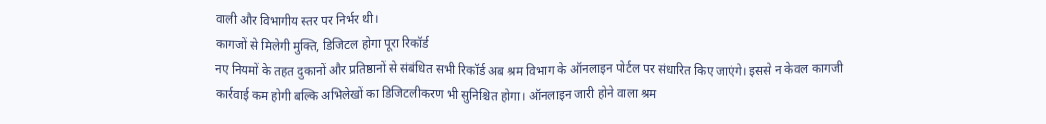वाली और विभागीय स्तर पर निर्भर थी।
कागजों से मिलेगी मुक्ति, डिजिटल होगा पूरा रिकॉर्ड
नए नियमों के तहत दुकानों और प्रतिष्ठानों से संबंधित सभी रिकॉर्ड अब श्रम विभाग के ऑनलाइन पोर्टल पर संधारित किए जाएंगे। इससे न केवल कागजी कार्रवाई कम होगी बल्कि अभिलेखों का डिजिटलीकरण भी सुनिश्चित होगा। ऑनलाइन जारी होने वाला श्रम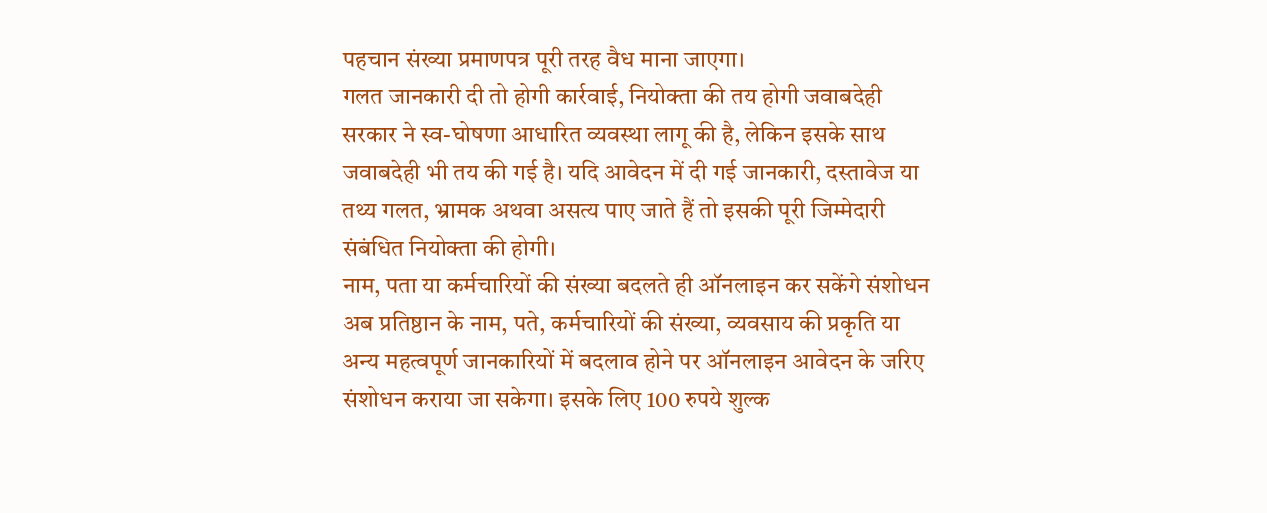पहचान संख्या प्रमाणपत्र पूरी तरह वैध माना जाएगा।
गलत जानकारी दी तो होगी कार्रवाई, नियोक्ता की तय होगी जवाबदेही
सरकार ने स्व-घोषणा आधारित व्यवस्था लागू की है, लेकिन इसके साथ जवाबदेही भी तय की गई है। यदि आवेदन में दी गई जानकारी, दस्तावेज या तथ्य गलत, भ्रामक अथवा असत्य पाए जाते हैं तो इसकी पूरी जिम्मेदारी संबंधित नियोक्ता की होगी।
नाम, पता या कर्मचारियों की संख्या बदलते ही ऑनलाइन कर सकेंगे संशोधन
अब प्रतिष्ठान के नाम, पते, कर्मचारियों की संख्या, व्यवसाय की प्रकृति या अन्य महत्वपूर्ण जानकारियों में बदलाव होने पर ऑनलाइन आवेदन के जरिए संशोधन कराया जा सकेगा। इसके लिए 100 रुपये शुल्क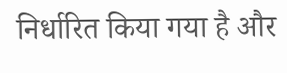निर्धारित किया गया है और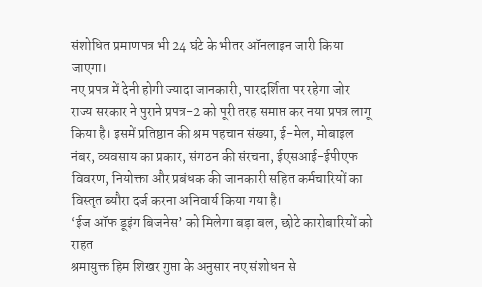संशोधित प्रमाणपत्र भी 24 घंटे के भीतर ऑनलाइन जारी किया जाएगा।
नए प्रपत्र में देनी होगी ज्यादा जानकारी, पारदर्शिता पर रहेगा जोर
राज्य सरकार ने पुराने प्रपत्र-2 को पूरी तरह समाप्त कर नया प्रपत्र लागू किया है। इसमें प्रतिष्ठान की श्रम पहचान संख्या, ई-मेल, मोबाइल नंबर, व्यवसाय का प्रकार, संगठन की संरचना, ईएसआई-ईपीएफ विवरण, नियोक्ता और प्रबंधक की जानकारी सहित कर्मचारियों का विस्तृत ब्यौरा दर्ज करना अनिवार्य किया गया है।
‘ईज ऑफ डूइंग बिजनेस’ को मिलेगा बड़ा बल, छोटे कारोबारियों को राहत
श्रमायुक्त हिम शिखर गुप्ता के अनुसार नए संशोधन से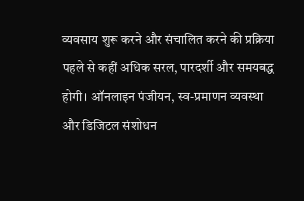व्यवसाय शुरू करने और संचालित करने की प्रक्रिया पहले से कहीं अधिक सरल, पारदर्शी और समयबद्ध होगी। ऑनलाइन पंजीयन, स्व-प्रमाणन व्यवस्था और डिजिटल संशोधन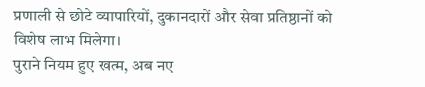प्रणाली से छोटे व्यापारियों, दुकानदारों और सेवा प्रतिष्ठानों को विशेष लाभ मिलेगा।
पुराने नियम हुए खत्म, अब नए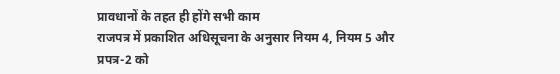प्रावधानों के तहत ही होंगे सभी काम
राजपत्र में प्रकाशित अधिसूचना के अनुसार नियम 4, नियम 5 और प्रपत्र-2 को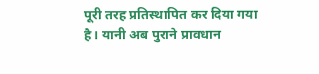पूरी तरह प्रतिस्थापित कर दिया गया है। यानी अब पुराने प्रावधान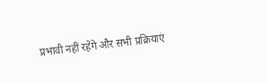प्रभावी नहीं रहेंगे और सभी प्रक्रियाएं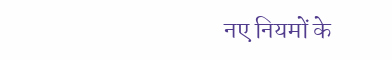नए नियमों के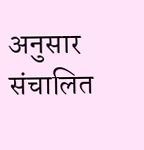अनुसार संचालित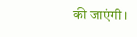की जाएंगी।